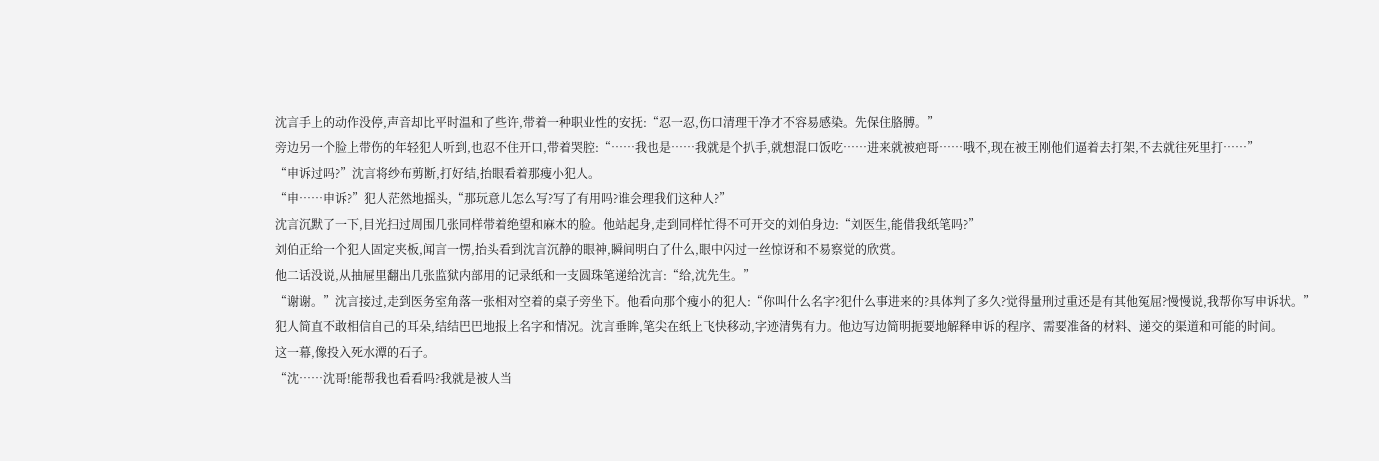沈言手上的动作没停,声音却比平时温和了些许,带着一种职业性的安抚:“忍一忍,伤口清理干净才不容易感染。先保住胳膊。”
旁边另一个脸上带伤的年轻犯人听到,也忍不住开口,带着哭腔:“……我也是……我就是个扒手,就想混口饭吃……进来就被疤哥……哦不,现在被王刚他们逼着去打架,不去就往死里打……”
“申诉过吗?”沈言将纱布剪断,打好结,抬眼看着那瘦小犯人。
“申……申诉?”犯人茫然地摇头,“那玩意儿怎么写?写了有用吗?谁会理我们这种人?”
沈言沉默了一下,目光扫过周围几张同样带着绝望和麻木的脸。他站起身,走到同样忙得不可开交的刘伯身边:“刘医生,能借我纸笔吗?”
刘伯正给一个犯人固定夹板,闻言一愣,抬头看到沈言沉静的眼神,瞬间明白了什么,眼中闪过一丝惊讶和不易察觉的欣赏。
他二话没说,从抽屉里翻出几张监狱内部用的记录纸和一支圆珠笔递给沈言:“给,沈先生。”
“谢谢。”沈言接过,走到医务室角落一张相对空着的桌子旁坐下。他看向那个瘦小的犯人:“你叫什么名字?犯什么事进来的?具体判了多久?觉得量刑过重还是有其他冤屈?慢慢说,我帮你写申诉状。”
犯人简直不敢相信自己的耳朵,结结巴巴地报上名字和情况。沈言垂眸,笔尖在纸上飞快移动,字迹清隽有力。他边写边简明扼要地解释申诉的程序、需要准备的材料、递交的渠道和可能的时间。
这一幕,像投入死水潭的石子。
“沈……沈哥!能帮我也看看吗?我就是被人当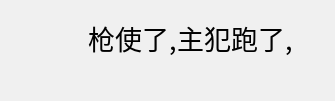枪使了,主犯跑了,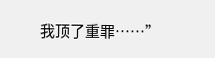我顶了重罪……”